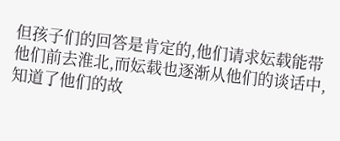但孩子们的回答是肯定的,他们请求妘载能带他们前去淮北,而妘载也逐渐从他们的谈话中,知道了他们的故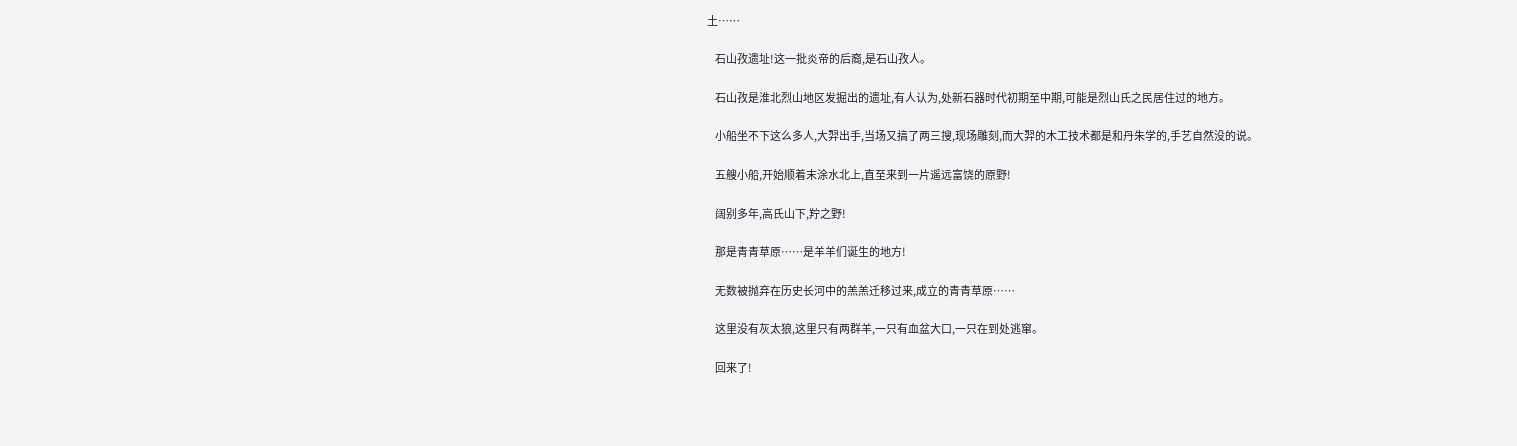土……

    石山孜遗址!这一批炎帝的后裔,是石山孜人。

    石山孜是淮北烈山地区发掘出的遗址,有人认为,处新石器时代初期至中期,可能是烈山氏之民居住过的地方。

    小船坐不下这么多人,大羿出手,当场又搞了两三搜,现场雕刻,而大羿的木工技术都是和丹朱学的,手艺自然没的说。

    五艘小船,开始顺着末涂水北上,直至来到一片遥远富饶的原野!

    阔别多年,高氏山下,羜之野!

    那是青青草原……是羊羊们诞生的地方!

    无数被抛弃在历史长河中的羔羔迁移过来,成立的青青草原……

    这里没有灰太狼,这里只有两群羊,一只有血盆大口,一只在到处逃窜。

    回来了!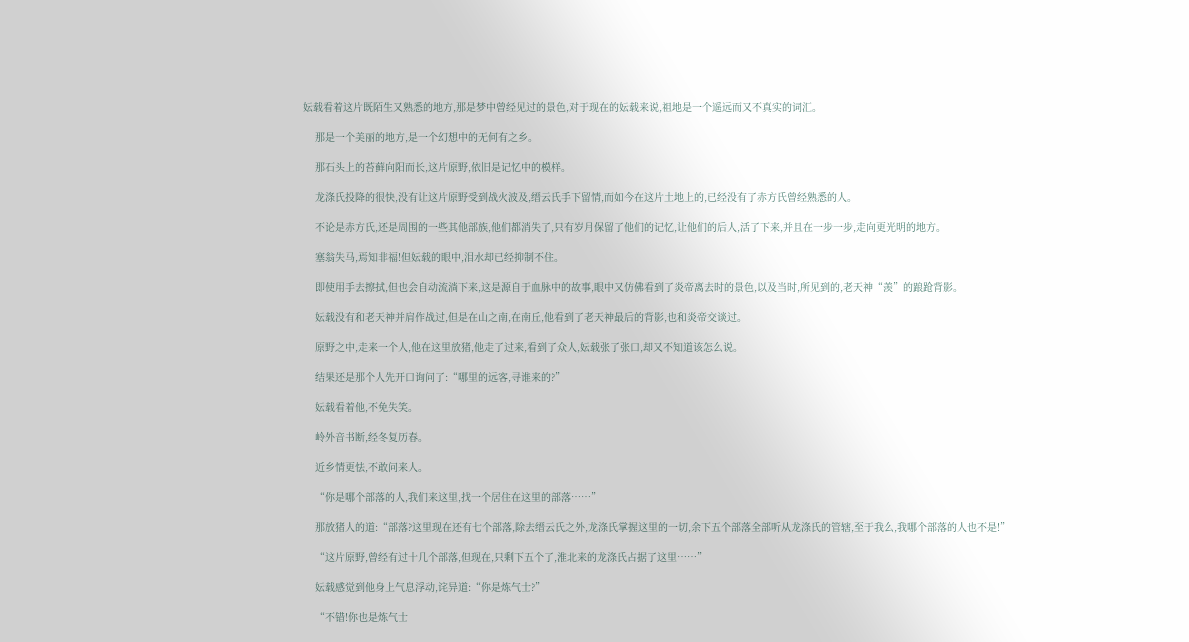妘载看着这片既陌生又熟悉的地方,那是梦中曾经见过的景色,对于现在的妘载来说,祖地是一个遥远而又不真实的词汇。

    那是一个美丽的地方,是一个幻想中的无何有之乡。

    那石头上的苔藓向阳而长,这片原野,依旧是记忆中的模样。

    龙涤氏投降的很快,没有让这片原野受到战火波及,缙云氏手下留情,而如今在这片土地上的,已经没有了赤方氏曾经熟悉的人。

    不论是赤方氏,还是周围的一些其他部族,他们都消失了,只有岁月保留了他们的记忆,让他们的后人,活了下来,并且在一步一步,走向更光明的地方。

    塞翁失马,焉知非福!但妘载的眼中,泪水却已经抑制不住。

    即使用手去擦拭,但也会自动流淌下来,这是源自于血脉中的故事,眼中又仿佛看到了炎帝离去时的景色,以及当时,所见到的,老天神“羡”的踉跄背影。

    妘载没有和老天神并肩作战过,但是在山之南,在南丘,他看到了老天神最后的背影,也和炎帝交谈过。

    原野之中,走来一个人,他在这里放猪,他走了过来,看到了众人,妘载张了张口,却又不知道该怎么说。

    结果还是那个人先开口询问了:“哪里的远客,寻谁来的?”

    妘载看着他,不免失笑。

    岭外音书断,经冬复历春。

    近乡情更怯,不敢问来人。

    “你是哪个部落的人,我们来这里,找一个居住在这里的部落……”

    那放猪人的道:“部落?这里现在还有七个部落,除去缙云氏之外,龙涤氏掌握这里的一切,余下五个部落全部听从龙涤氏的管辖,至于我么,我哪个部落的人也不是!”

    “这片原野,曾经有过十几个部落,但现在,只剩下五个了,淮北来的龙涤氏占据了这里……”

    妘载感觉到他身上气息浮动,诧异道:“你是炼气士?”

    “不错!你也是炼气士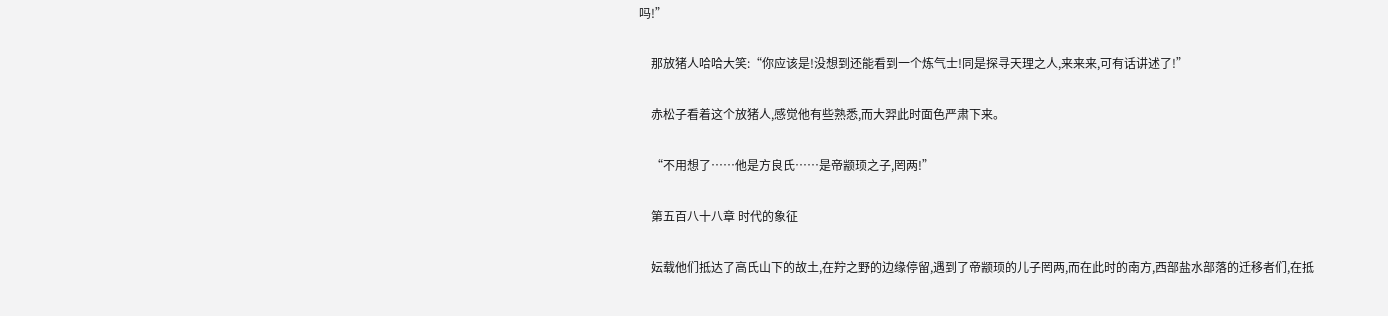吗!”

    那放猪人哈哈大笑:“你应该是!没想到还能看到一个炼气士!同是探寻天理之人,来来来,可有话讲述了!”

    赤松子看着这个放猪人,感觉他有些熟悉,而大羿此时面色严肃下来。

    “不用想了……他是方良氏……是帝颛顼之子,罔两!”

    第五百八十八章 时代的象征

    妘载他们抵达了高氏山下的故土,在羜之野的边缘停留,遇到了帝颛顼的儿子罔两,而在此时的南方,西部盐水部落的迁移者们,在抵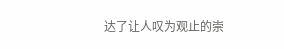达了让人叹为观止的崇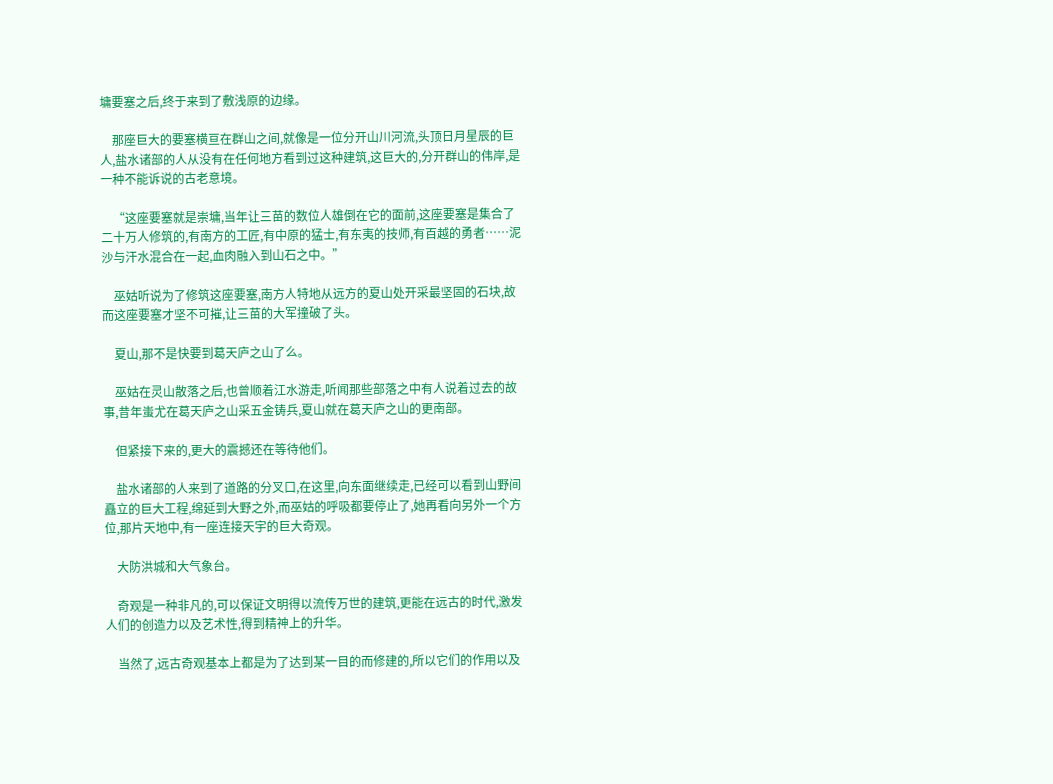墉要塞之后,终于来到了敷浅原的边缘。

    那座巨大的要塞横亘在群山之间,就像是一位分开山川河流,头顶日月星辰的巨人,盐水诸部的人从没有在任何地方看到过这种建筑,这巨大的,分开群山的伟岸,是一种不能诉说的古老意境。

    “这座要塞就是崇墉,当年让三苗的数位人雄倒在它的面前,这座要塞是集合了二十万人修筑的,有南方的工匠,有中原的猛士,有东夷的技师,有百越的勇者……泥沙与汗水混合在一起,血肉融入到山石之中。”

    巫姑听说为了修筑这座要塞,南方人特地从远方的夏山处开采最坚固的石块,故而这座要塞才坚不可摧,让三苗的大军撞破了头。

    夏山,那不是快要到葛天庐之山了么。

    巫姑在灵山散落之后,也曾顺着江水游走,听闻那些部落之中有人说着过去的故事,昔年蚩尤在葛天庐之山采五金铸兵,夏山就在葛天庐之山的更南部。

    但紧接下来的,更大的震撼还在等待他们。

    盐水诸部的人来到了道路的分叉口,在这里,向东面继续走,已经可以看到山野间矗立的巨大工程,绵延到大野之外,而巫姑的呼吸都要停止了,她再看向另外一个方位,那片天地中,有一座连接天宇的巨大奇观。

    大防洪城和大气象台。

    奇观是一种非凡的,可以保证文明得以流传万世的建筑,更能在远古的时代,激发人们的创造力以及艺术性,得到精神上的升华。

    当然了,远古奇观基本上都是为了达到某一目的而修建的,所以它们的作用以及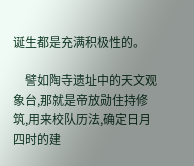诞生都是充满积极性的。

    譬如陶寺遗址中的天文观象台,那就是帝放勋住持修筑,用来校队历法,确定日月四时的建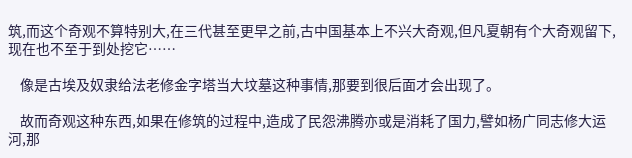筑,而这个奇观不算特别大,在三代甚至更早之前,古中国基本上不兴大奇观,但凡夏朝有个大奇观留下,现在也不至于到处挖它……

    像是古埃及奴隶给法老修金字塔当大坟墓这种事情,那要到很后面才会出现了。

    故而奇观这种东西,如果在修筑的过程中,造成了民怨沸腾亦或是消耗了国力,譬如杨广同志修大运河,那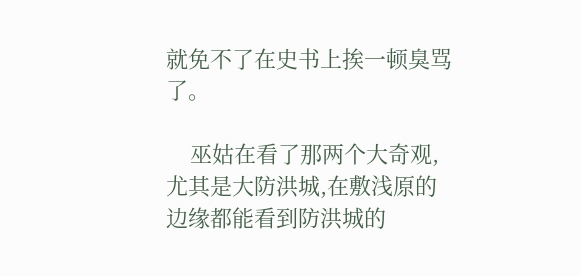就免不了在史书上挨一顿臭骂了。

    巫姑在看了那两个大奇观,尤其是大防洪城,在敷浅原的边缘都能看到防洪城的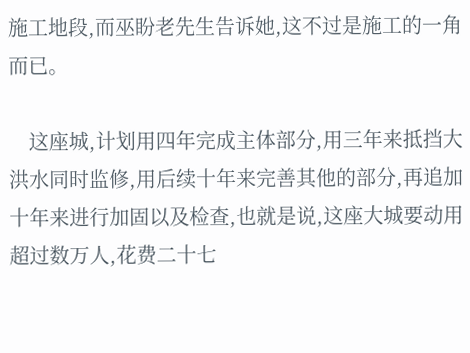施工地段,而巫盼老先生告诉她,这不过是施工的一角而已。

    这座城,计划用四年完成主体部分,用三年来抵挡大洪水同时监修,用后续十年来完善其他的部分,再追加十年来进行加固以及检查,也就是说,这座大城要动用超过数万人,花费二十七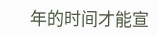年的时间才能宣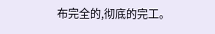布完全的,彻底的完工。